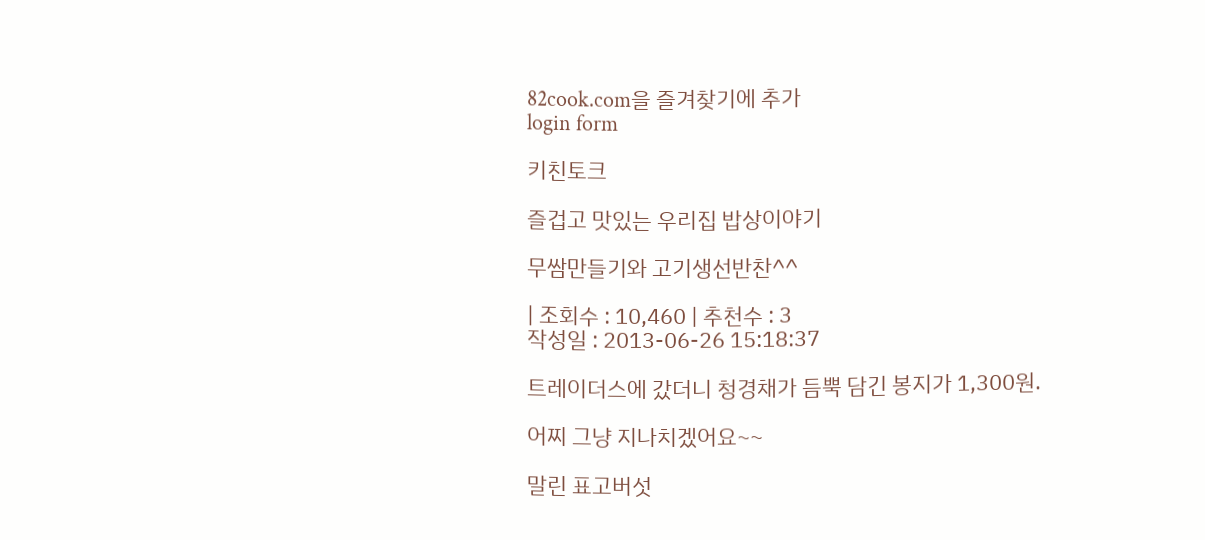82cook.com을 즐겨찾기에 추가
login form

키친토크

즐겁고 맛있는 우리집 밥상이야기

무쌈만들기와 고기생선반찬^^

| 조회수 : 10,460 | 추천수 : 3
작성일 : 2013-06-26 15:18:37

트레이더스에 갔더니 청경채가 듬뿍 담긴 봉지가 1,300원.

어찌 그냥 지나치겠어요~~

말린 표고버섯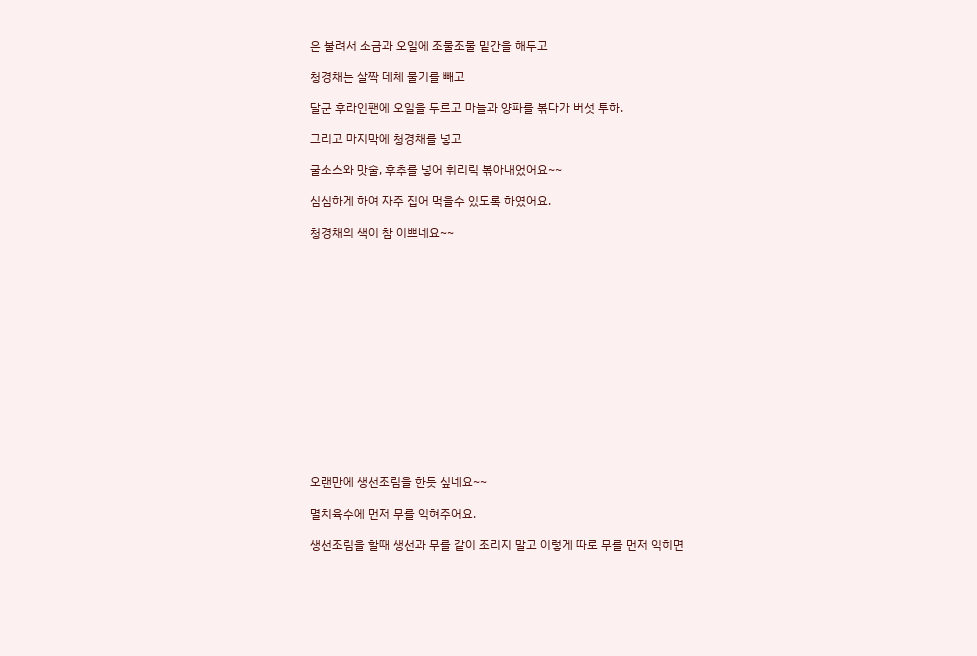은 불려서 소금과 오일에 조물조물 밑간을 해두고

청경채는 살짝 데체 물기를 빼고

달군 후라인팬에 오일을 두르고 마늘과 양파를 볶다가 버섯 투하.

그리고 마지막에 청경채를 넣고

굴소스와 맛술, 후추를 넣어 휘리릭 볶아내었어요~~

심심하게 하여 자주 집어 먹을수 있도록 하였어요.

청경채의 색이 참 이쁘네요~~















오랜만에 생선조림을 한듯 싶네요~~

멸치육수에 먼저 무를 익혀주어요.

생선조림을 할때 생선과 무를 같이 조리지 말고 이렇게 따로 무를 먼저 익히면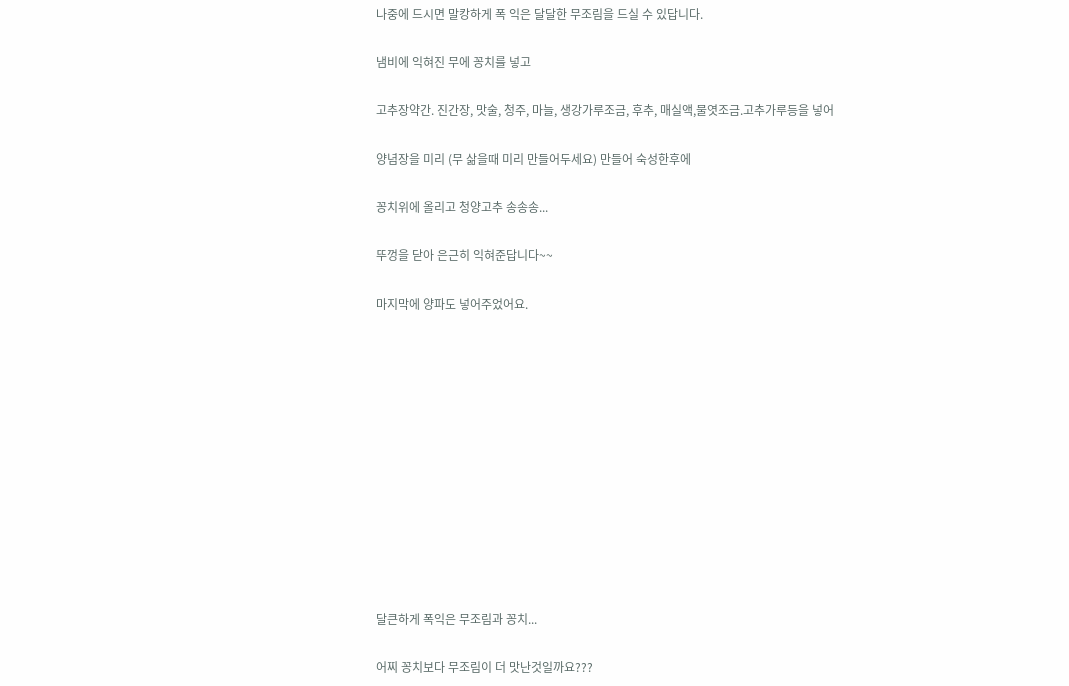나중에 드시면 말캉하게 폭 익은 달달한 무조림을 드실 수 있답니다.

냄비에 익혀진 무에 꽁치를 넣고

고추장약간. 진간장, 맛술, 청주, 마늘, 생강가루조금, 후추, 매실액,물엿조금.고추가루등을 넣어

양념장을 미리 (무 삶을때 미리 만들어두세요) 만들어 숙성한후에

꽁치위에 올리고 청양고추 송송송...

뚜껑을 닫아 은근히 익혀준답니다~~

마지막에 양파도 넣어주었어요.












달큰하게 폭익은 무조림과 꽁치...

어찌 꽁치보다 무조림이 더 맛난것일까요???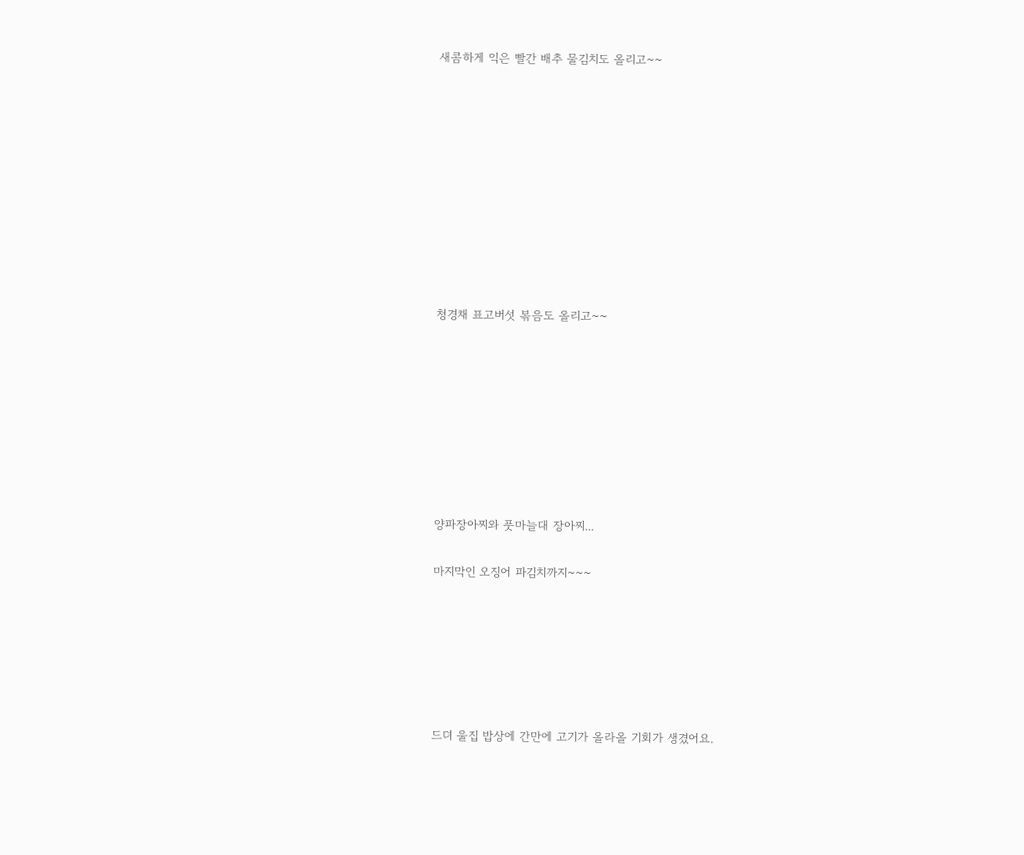새콤하게 익은 빨간 배추 물김치도 올리고~~










청경채 표고버섯 볶음도 올리고~~








양파장아찌와 풋마늘대 장아찌...

마지막인 오징어 파김치까지~~~






드뎌 울집 밥상에 간만에 고기가 올라올 기회가 생겼어요.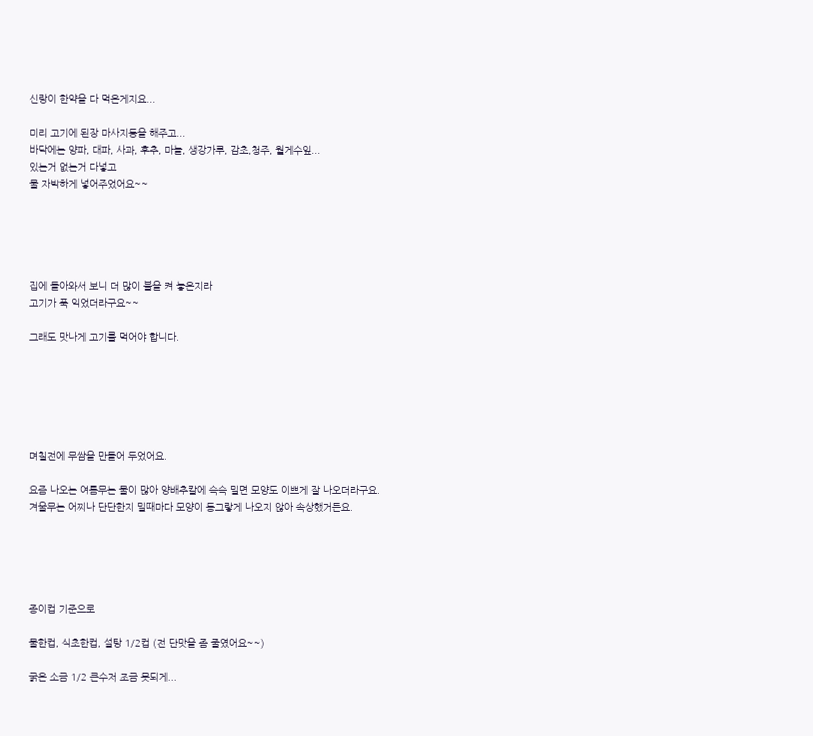신랑이 한약을 다 먹은게지요...

미리 고기에 된장 마사지등을 해주고...
바닥에는 양파, 대파, 사과, 후추, 마늘, 생강가루, 감초,청주, 월게수잎...
있는거 없는거 다넣고
물 자박하게 넣어주었어요~~





집에 돌아와서 보니 더 많이 불을 켜 놓은지라
고기가 푹 익었더라구요~~

그래도 맛나게 고기를 먹어야 합니다.






며칠전에 무쌈을 만들어 두었어요.

요즘 나오는 여름무는 물이 많아 양배추칼에 슥슥 밀면 모양도 이쁘게 잘 나오더라구요.
겨울무는 어찌나 단단한지 밀때마다 모양이 동그랗게 나오지 않아 속상했거든요.





종이컵 기준으로

물한컵, 식초한컵, 설탕 1/2컵 (전 단맛을 좀 줄였어요~~)

굵은 소금 1/2 큰수저 조금 못되게...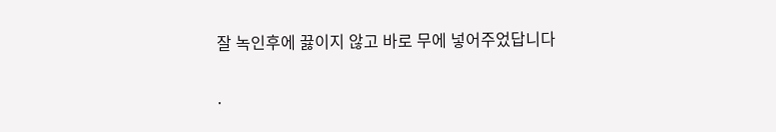잘 녹인후에 끓이지 않고 바로 무에 넣어주었답니다

.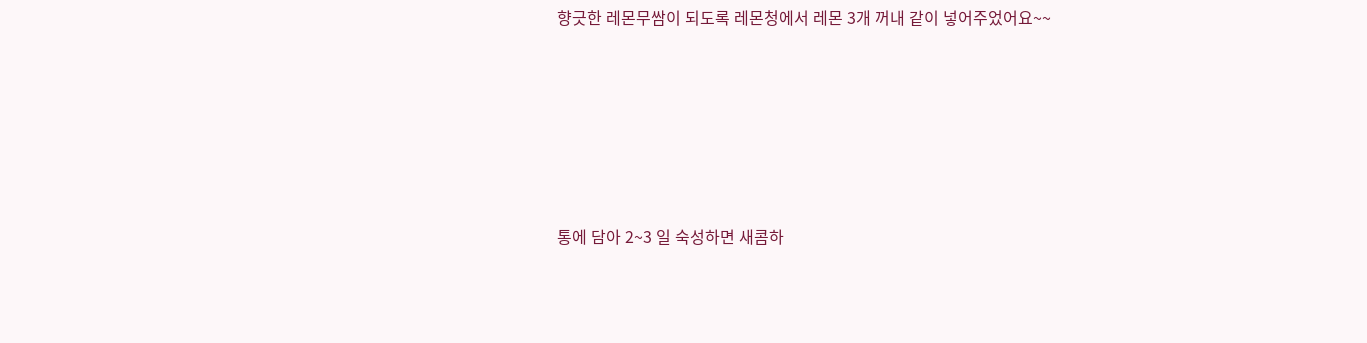향긋한 레몬무쌈이 되도록 레몬청에서 레몬 3개 꺼내 같이 넣어주었어요~~








통에 담아 2~3 일 숙성하면 새콤하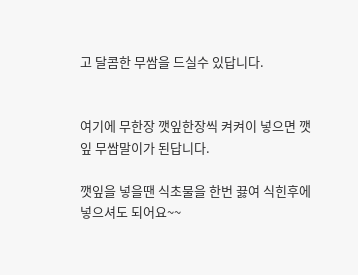고 달콤한 무쌈을 드실수 있답니다.


여기에 무한장 깻잎한장씩 켜켜이 넣으면 깻잎 무쌈말이가 된답니다.

깻잎을 넣을땐 식초물을 한번 끓여 식힌후에 넣으셔도 되어요~~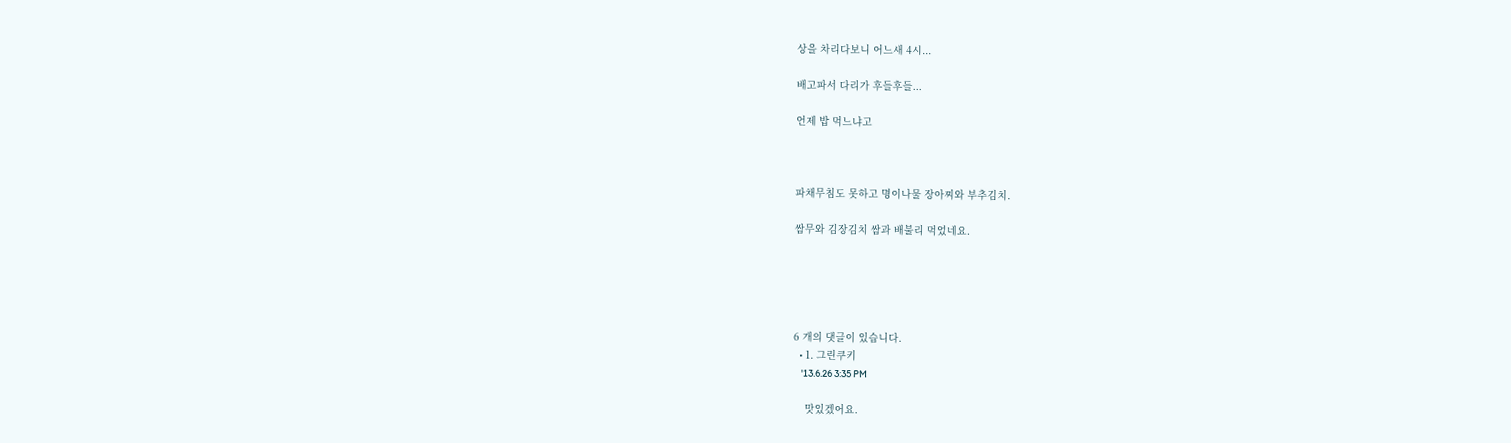상을 차리다보니 어느새 4시...

배고파서 다리가 후들후들...

언제 밥 먹느냐고



파채무침도 못하고 명이나물 장아찌와 부추김치.

쌈무와 김장김치 쌈과 배불리 먹었네요.





6 개의 댓글이 있습니다.
  • 1. 그린쿠키
    '13.6.26 3:35 PM

    맛있겠어요.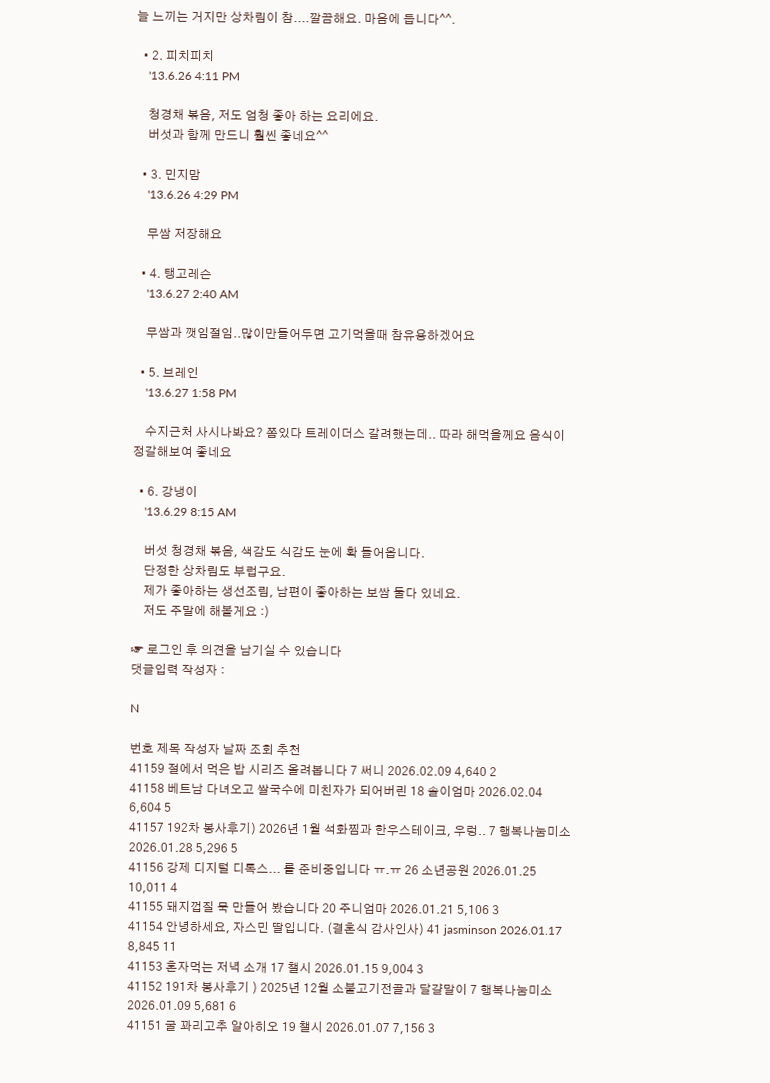늘 느끼는 거지만 상차림이 참....깔끔해요. 마음에 듭니다^^.

  • 2. 피치피치
    '13.6.26 4:11 PM

    청경채 볶음, 저도 엄청 좋아 하는 요리에요.
    버섯과 함께 만드니 훨씬 좋네요^^

  • 3. 민지맘
    '13.6.26 4:29 PM

    무쌈 저장해요

  • 4. 탱고레슨
    '13.6.27 2:40 AM

    무쌈과 깻임절임..많이만들어두면 고기먹을때 참유용하겠어요

  • 5. 브레인
    '13.6.27 1:58 PM

    수지근처 사시나봐요? 쫌있다 트레이더스 갈려했는데.. 따라 해먹을께요 음식이 정갈해보여 좋네요

  • 6. 강냉이
    '13.6.29 8:15 AM

    버섯 청경채 볶음, 색감도 식감도 눈에 확 들어옵니다.
    단정한 상차림도 부럽구요.
    제가 좋아하는 생선조림, 남편이 좋아하는 보쌈 둘다 있네요.
    저도 주말에 해볼게요 :)

☞ 로그인 후 의견을 남기실 수 있습니다
댓글입력 작성자 :

N

번호 제목 작성자 날짜 조회 추천
41159 절에서 먹은 밥 시리즈 올려봅니다 7 써니 2026.02.09 4,640 2
41158 베트남 다녀오고 쌀국수에 미친자가 되어버린 18 솔이엄마 2026.02.04 6,604 5
41157 192차 봉사후기) 2026년 1월 석화찜과 한우스테이크, 우렁.. 7 행복나눔미소 2026.01.28 5,296 5
41156 강제 디지털 디톡스... 를 준비중입니다 ㅠ.ㅠ 26 소년공원 2026.01.25 10,011 4
41155 돼지껍질 묵 만들어 봤습니다 20 주니엄마 2026.01.21 5,106 3
41154 안녕하세요, 자스민 딸입니다. (결혼식 감사인사) 41 jasminson 2026.01.17 8,845 11
41153 혼자먹는 저녁 소개 17 챌시 2026.01.15 9,004 3
41152 191차 봉사후기 ) 2025년 12월 소불고기전골과 달걀말이 7 행복나눔미소 2026.01.09 5,681 6
41151 굴 꽈리고추 알아히오 19 챌시 2026.01.07 7,156 3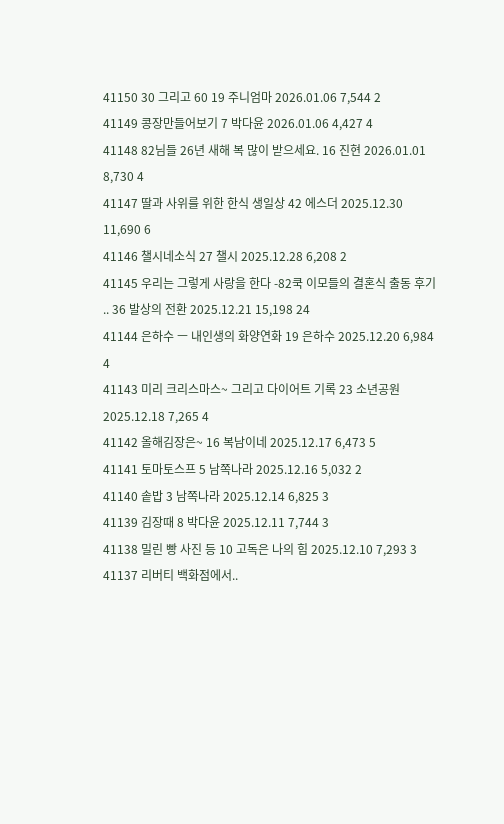41150 30 그리고 60 19 주니엄마 2026.01.06 7,544 2
41149 콩장만들어보기 7 박다윤 2026.01.06 4,427 4
41148 82님들 26년 새해 복 많이 받으세요. 16 진현 2026.01.01 8,730 4
41147 딸과 사위를 위한 한식 생일상 42 에스더 2025.12.30 11,690 6
41146 챌시네소식 27 챌시 2025.12.28 6,208 2
41145 우리는 그렇게 사랑을 한다 -82쿡 이모들의 결혼식 출동 후기 .. 36 발상의 전환 2025.12.21 15,198 24
41144 은하수 ㅡ 내인생의 화양연화 19 은하수 2025.12.20 6,984 4
41143 미리 크리스마스~ 그리고 다이어트 기록 23 소년공원 2025.12.18 7,265 4
41142 올해김장은~ 16 복남이네 2025.12.17 6,473 5
41141 토마토스프 5 남쪽나라 2025.12.16 5,032 2
41140 솥밥 3 남쪽나라 2025.12.14 6,825 3
41139 김장때 8 박다윤 2025.12.11 7,744 3
41138 밀린 빵 사진 등 10 고독은 나의 힘 2025.12.10 7,293 3
41137 리버티 백화점에서..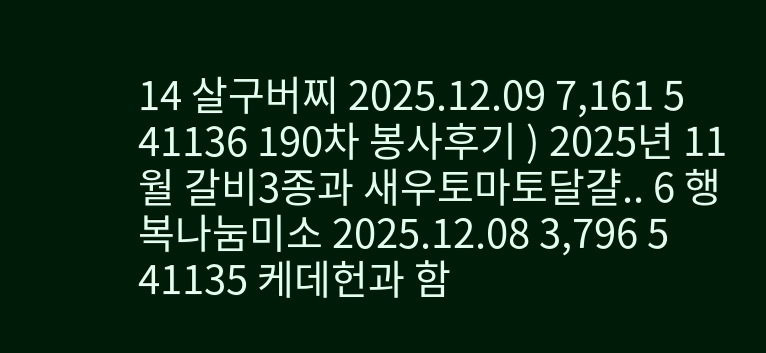14 살구버찌 2025.12.09 7,161 5
41136 190차 봉사후기 ) 2025년 11월 갈비3종과 새우토마토달걀.. 6 행복나눔미소 2025.12.08 3,796 5
41135 케데헌과 함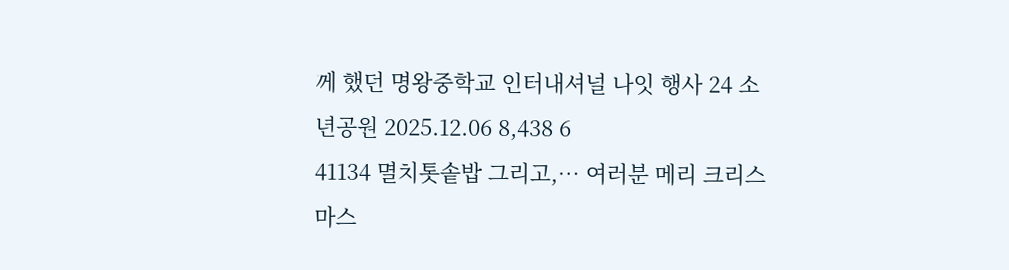께 했던 명왕중학교 인터내셔널 나잇 행사 24 소년공원 2025.12.06 8,438 6
41134 멸치톳솥밥 그리고,… 여러분 메리 크리스마스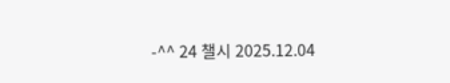-^^ 24 챌시 2025.12.04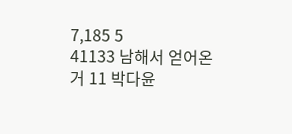7,185 5
41133 남해서 얻어온거 11 박다윤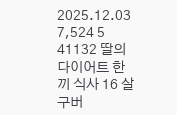2025.12.03 7,524 5
41132 딸의 다이어트 한 끼 식사 16 살구버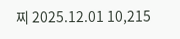찌 2025.12.01 10,215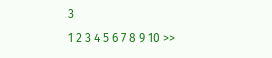3
1 2 3 4 5 6 7 8 9 10 >>